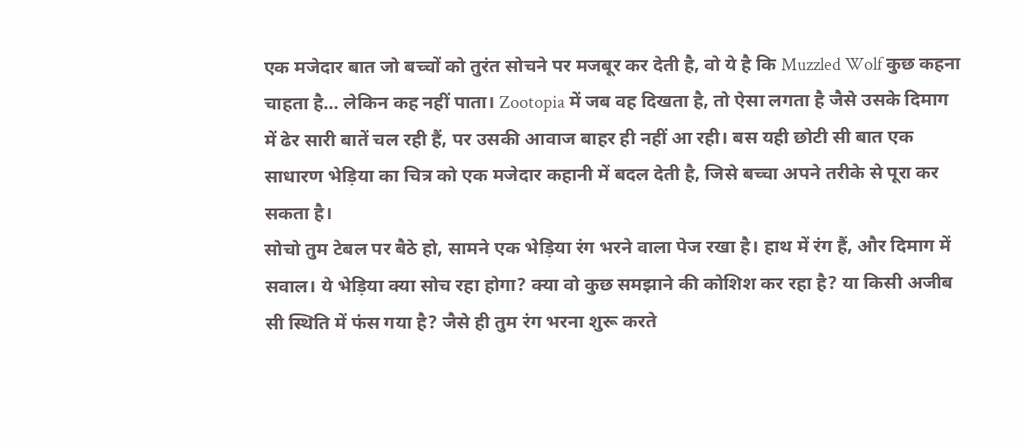एक मजेदार बात जो बच्चों को तुरंत सोचने पर मजबूर कर देती है, वो ये है कि Muzzled Wolf कुछ कहना चाहता है… लेकिन कह नहीं पाता। Zootopia में जब वह दिखता है, तो ऐसा लगता है जैसे उसके दिमाग में ढेर सारी बातें चल रही हैं, पर उसकी आवाज बाहर ही नहीं आ रही। बस यही छोटी सी बात एक साधारण भेड़िया का चित्र को एक मजेदार कहानी में बदल देती है, जिसे बच्चा अपने तरीके से पूरा कर सकता है।
सोचो तुम टेबल पर बैठे हो, सामने एक भेड़िया रंग भरने वाला पेज रखा है। हाथ में रंग हैं, और दिमाग में सवाल। ये भेड़िया क्या सोच रहा होगा? क्या वो कुछ समझाने की कोशिश कर रहा है? या किसी अजीब सी स्थिति में फंस गया है? जैसे ही तुम रंग भरना शुरू करते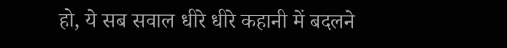हो, ये सब सवाल धीरे धीरे कहानी में बदलने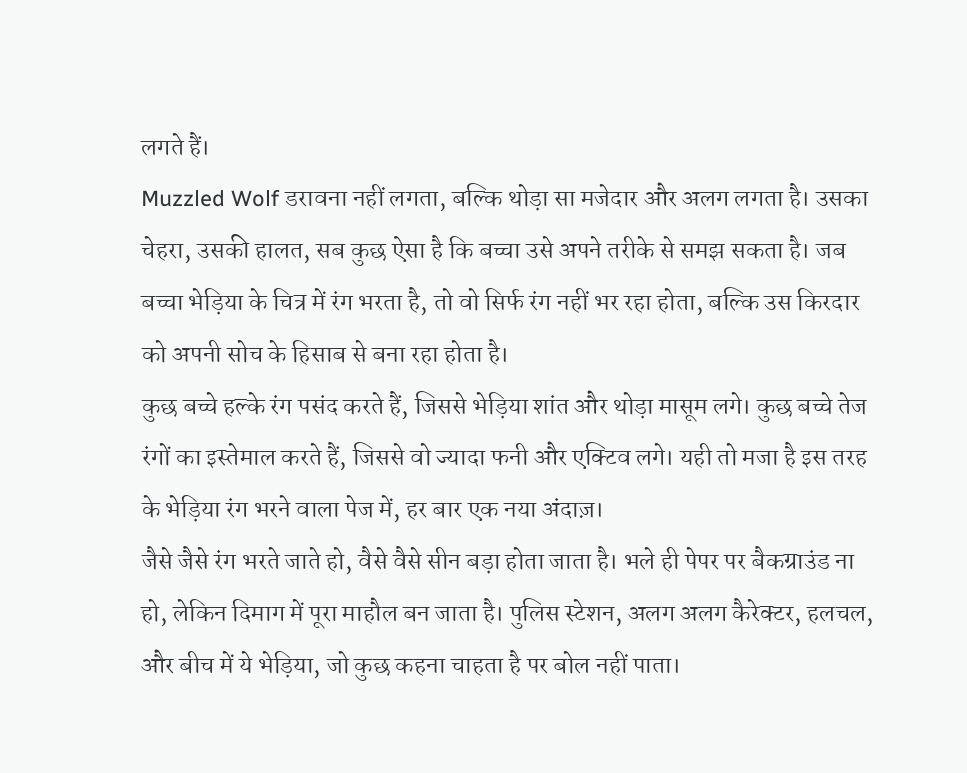लगते हैं।
Muzzled Wolf डरावना नहीं लगता, बल्कि थोड़ा सा मजेदार और अलग लगता है। उसका चेहरा, उसकी हालत, सब कुछ ऐसा है कि बच्चा उसे अपने तरीके से समझ सकता है। जब बच्चा भेड़िया के चित्र में रंग भरता है, तो वो सिर्फ रंग नहीं भर रहा होता, बल्कि उस किरदार को अपनी सोच के हिसाब से बना रहा होता है।
कुछ बच्चे हल्के रंग पसंद करते हैं, जिससे भेड़िया शांत और थोड़ा मासूम लगे। कुछ बच्चे तेज रंगों का इस्तेमाल करते हैं, जिससे वो ज्यादा फनी और एक्टिव लगे। यही तो मजा है इस तरह के भेड़िया रंग भरने वाला पेज में, हर बार एक नया अंदाज़।
जैसे जैसे रंग भरते जाते हो, वैसे वैसे सीन बड़ा होता जाता है। भले ही पेपर पर बैकग्राउंड ना हो, लेकिन दिमाग में पूरा माहौल बन जाता है। पुलिस स्टेशन, अलग अलग कैरेक्टर, हलचल, और बीच में ये भेड़िया, जो कुछ कहना चाहता है पर बोल नहीं पाता।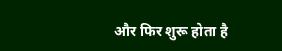और फिर शुरू होता है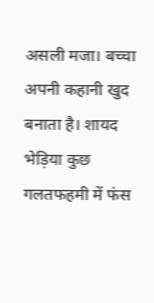असली मजा। बच्चा अपनी कहानी खुद बनाता है। शायद भेड़िया कुछ गलतफहमी में फंस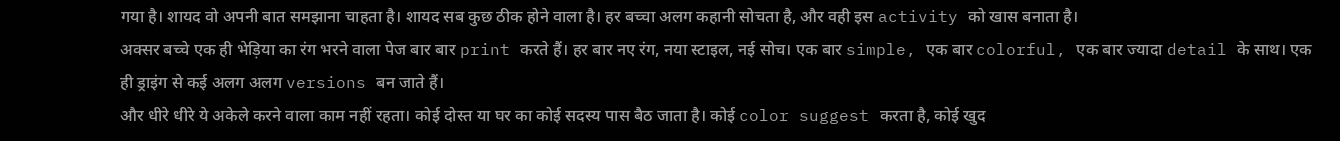गया है। शायद वो अपनी बात समझाना चाहता है। शायद सब कुछ ठीक होने वाला है। हर बच्चा अलग कहानी सोचता है, और वही इस activity को खास बनाता है।
अक्सर बच्चे एक ही भेड़िया का रंग भरने वाला पेज बार बार print करते हैं। हर बार नए रंग, नया स्टाइल, नई सोच। एक बार simple, एक बार colorful, एक बार ज्यादा detail के साथ। एक ही ड्राइंग से कई अलग अलग versions बन जाते हैं।
और धीरे धीरे ये अकेले करने वाला काम नहीं रहता। कोई दोस्त या घर का कोई सदस्य पास बैठ जाता है। कोई color suggest करता है, कोई खुद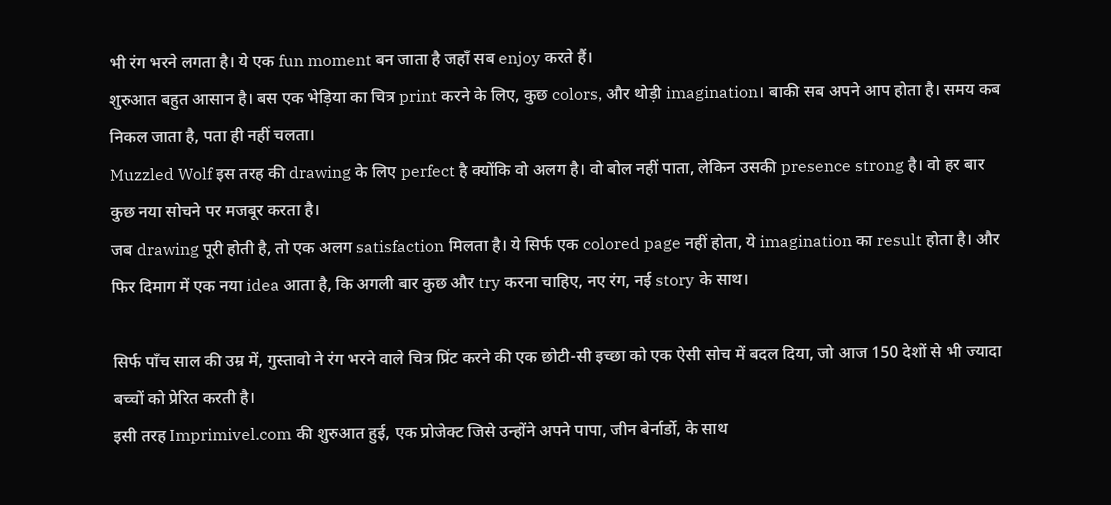भी रंग भरने लगता है। ये एक fun moment बन जाता है जहाँ सब enjoy करते हैं।
शुरुआत बहुत आसान है। बस एक भेड़िया का चित्र print करने के लिए, कुछ colors, और थोड़ी imagination। बाकी सब अपने आप होता है। समय कब निकल जाता है, पता ही नहीं चलता।
Muzzled Wolf इस तरह की drawing के लिए perfect है क्योंकि वो अलग है। वो बोल नहीं पाता, लेकिन उसकी presence strong है। वो हर बार कुछ नया सोचने पर मजबूर करता है।
जब drawing पूरी होती है, तो एक अलग satisfaction मिलता है। ये सिर्फ एक colored page नहीं होता, ये imagination का result होता है। और फिर दिमाग में एक नया idea आता है, कि अगली बार कुछ और try करना चाहिए, नए रंग, नई story के साथ।

सिर्फ पाँच साल की उम्र में, गुस्तावो ने रंग भरने वाले चित्र प्रिंट करने की एक छोटी-सी इच्छा को एक ऐसी सोच में बदल दिया, जो आज 150 देशों से भी ज्यादा बच्चों को प्रेरित करती है।
इसी तरह Imprimivel.com की शुरुआत हुई, एक प्रोजेक्ट जिसे उन्होंने अपने पापा, जीन बेर्नार्डो, के साथ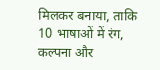मिलकर बनाया, ताकि 10 भाषाओं में रंग, कल्पना और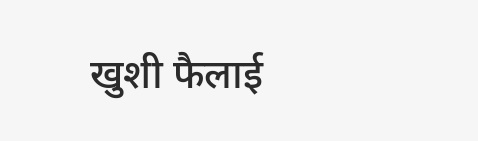खुशी फैलाई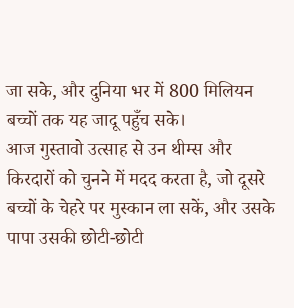जा सके, और दुनिया भर में 800 मिलियन बच्चों तक यह जादू पहुँच सके।
आज गुस्तावो उत्साह से उन थीम्स और किरदारों को चुनने में मदद करता है, जो दूसरे बच्चों के चेहरे पर मुस्कान ला सकें, और उसके पापा उसकी छोटी-छोटी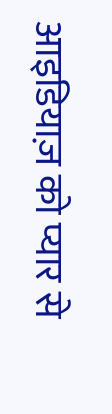आइडियाज़ को प्यार से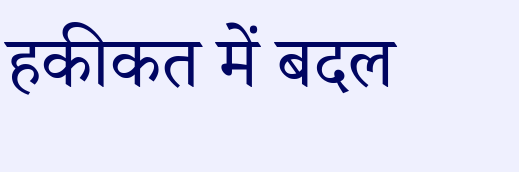हकीकत में बदल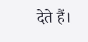देते हैं।